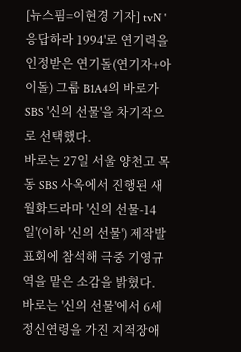[뉴스핌=이현경 기자] tvN '응답하라 1994'로 연기력을 인정받은 연기돌(연기자+아이돌) 그룹 B1A4의 바로가 SBS '신의 선물'을 차기작으로 선택했다.
바로는 27일 서울 양천고 목동 SBS 사옥에서 진행된 새 월화드라마 '신의 선물-14일'(이하 '신의 선물') 제작발표회에 참석해 극중 기영규 역을 맡은 소감을 밝혔다.
바로는 '신의 선물'에서 6세 정신연령을 가진 지적장애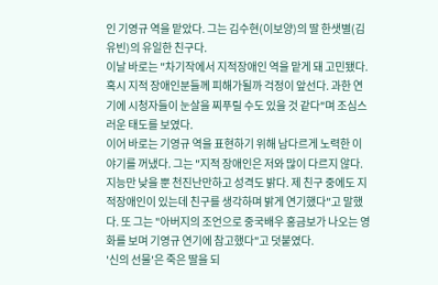인 기영규 역을 맡았다. 그는 김수현(이보양)의 딸 한샛별(김유빈)의 유일한 친구다.
이날 바로는 "차기작에서 지적장애인 역을 맡게 돼 고민됐다. 혹시 지적 장애인분들께 피해가될까 걱정이 앞선다. 과한 연기에 시청자들이 눈살을 찌푸릴 수도 있을 것 같다"며 조심스러운 태도를 보였다.
이어 바로는 기영규 역을 표현하기 위해 남다르게 노력한 이야기를 꺼냈다. 그는 "지적 장애인은 저와 많이 다르지 않다. 지능만 낮을 뿐 천진난만하고 성격도 밝다. 제 친구 중에도 지적장애인이 있는데 친구를 생각하며 밝게 연기했다"고 말했다. 또 그는 "아버지의 조언으로 중국배우 홍금보가 나오는 영화를 보며 기영규 연기에 참고했다"고 덧붙였다.
'신의 선물'은 죽은 딸을 되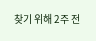찾기 위해 2주 전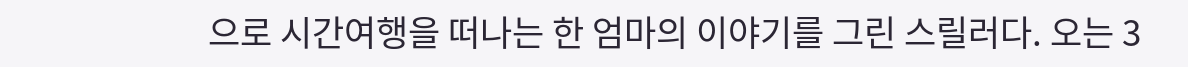으로 시간여행을 떠나는 한 엄마의 이야기를 그린 스릴러다. 오는 3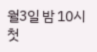월3일 밤 10시 첫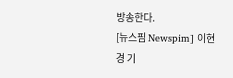방송한다.
[뉴스핌 Newspim] 이현경 기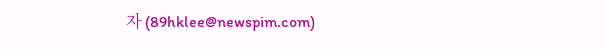자 (89hklee@newspim.com)